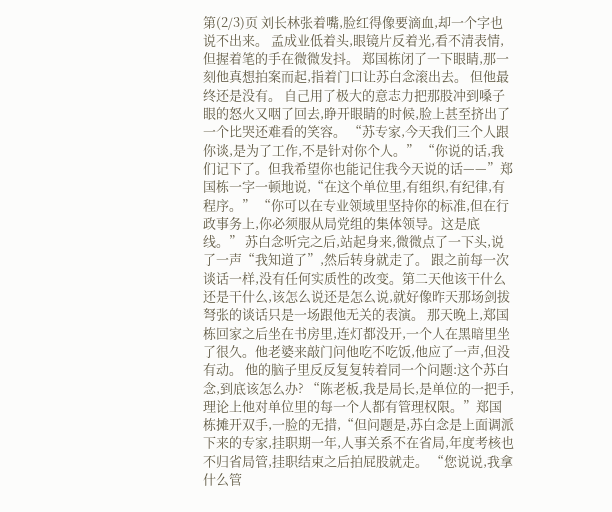第(2/3)页 刘长林张着嘴,脸红得像要滴血,却一个字也说不出来。 孟成业低着头,眼镜片反着光,看不清表情,但握着笔的手在微微发抖。 郑国栋闭了一下眼睛,那一刻他真想拍案而起,指着门口让苏白念滚出去。 但他最终还是没有。 自己用了极大的意志力把那股冲到嗓子眼的怒火又咽了回去,睁开眼睛的时候,脸上甚至挤出了一个比哭还难看的笑容。 “苏专家,今天我们三个人跟你谈,是为了工作,不是针对你个人。” “你说的话,我们记下了。但我希望你也能记住我今天说的话——”郑国栋一字一顿地说,“在这个单位里,有组织,有纪律,有程序。” “你可以在专业领域里坚持你的标准,但在行政事务上,你必须服从局党组的集体领导。这是底线。” 苏白念听完之后,站起身来,微微点了一下头,说了一声“我知道了”,然后转身就走了。 跟之前每一次谈话一样,没有任何实质性的改变。第二天他该干什么还是干什么,该怎么说还是怎么说,就好像昨天那场剑拔弩张的谈话只是一场跟他无关的表演。 那天晚上,郑国栋回家之后坐在书房里,连灯都没开,一个人在黑暗里坐了很久。他老婆来敲门问他吃不吃饭,他应了一声,但没有动。 他的脑子里反反复复转着同一个问题:这个苏白念,到底该怎么办? “陈老板,我是局长,是单位的一把手,理论上他对单位里的每一个人都有管理权限。”郑国栋摊开双手,一脸的无措,“但问题是,苏白念是上面调派下来的专家,挂职期一年,人事关系不在省局,年度考核也不归省局管,挂职结束之后拍屁股就走。 “您说说,我拿什么管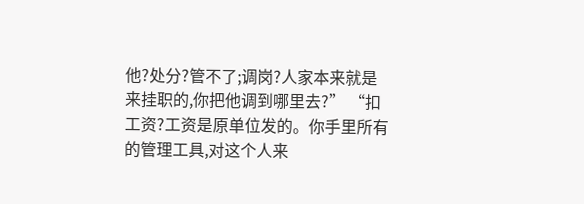他?处分?管不了;调岗?人家本来就是来挂职的,你把他调到哪里去?” “扣工资?工资是原单位发的。你手里所有的管理工具,对这个人来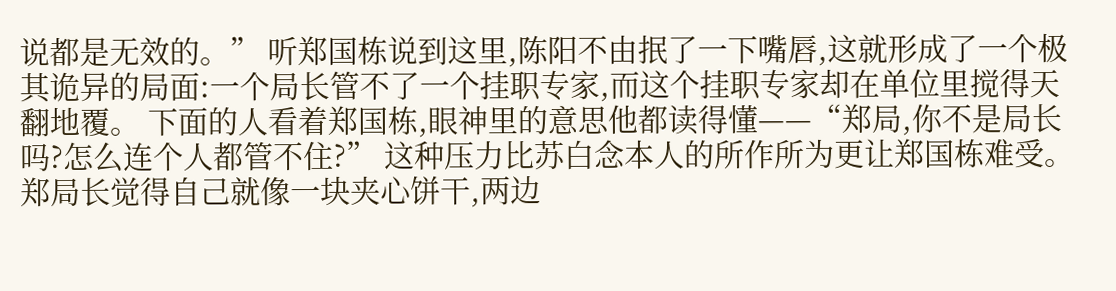说都是无效的。” 听郑国栋说到这里,陈阳不由抿了一下嘴唇,这就形成了一个极其诡异的局面:一个局长管不了一个挂职专家,而这个挂职专家却在单位里搅得天翻地覆。 下面的人看着郑国栋,眼神里的意思他都读得懂——“郑局,你不是局长吗?怎么连个人都管不住?” 这种压力比苏白念本人的所作所为更让郑国栋难受。 郑局长觉得自己就像一块夹心饼干,两边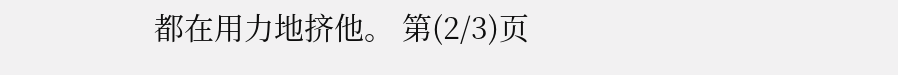都在用力地挤他。 第(2/3)页